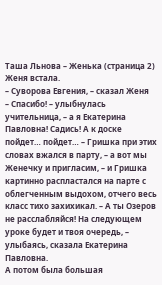Таша Льнова – Женька (страница 2)
Женя встала.
– Суворова Евгения, – сказал Женя
– Спасибо! – улыбнулась учительница, – а я Екатерина Павловна! Садись! А к доске пойдет… пойдет… – Гришка при этих словах вжался в парту, – а вот мы Женечку и пригласим, – и Гришка картинно распластался на парте с облегченным выдохом, отчего весь класс тихо захихикал. – А ты Озеров не расслабляйся! На следующем уроке будет и твоя очередь, – улыбаясь, сказала Екатерина Павловна.
А потом была большая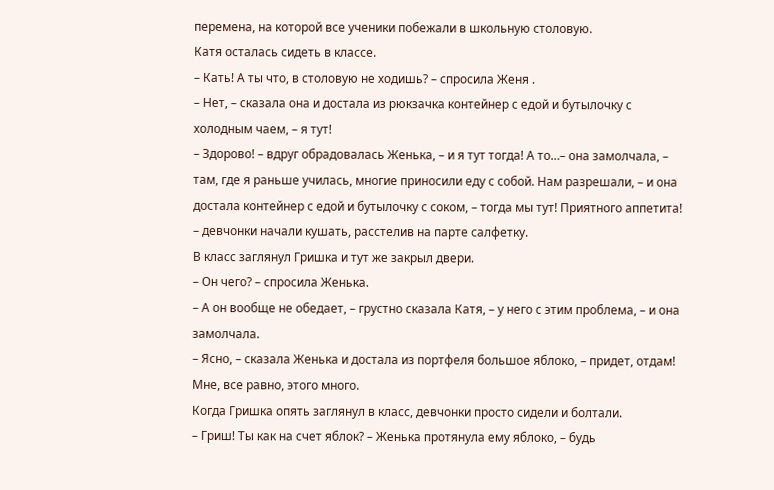перемена, на которой все ученики побежали в школьную столовую.
Катя осталась сидеть в классе.
– Кать! А ты что, в столовую не ходишь? – спросила Женя .
– Нет, – сказала она и достала из рюкзачка контейнер с едой и бутылочку с холодным чаем, – я тут!
– Здорово! – вдруг обрадовалась Женька, – и я тут тогда! А то…– она замолчала, – там, где я раньше училась, многие приносили еду с собой. Нам разрешали, – и она достала контейнер с едой и бутылочку с соком, – тогда мы тут! Приятного аппетита! – девчонки начали кушать, расстелив на парте салфетку.
В класс заглянул Гришка и тут же закрыл двери.
– Он чего? – спросила Женька.
– А он вообще не обедает, – грустно сказала Катя, – у него с этим проблема, – и она замолчала.
– Ясно, – сказала Женька и достала из портфеля большое яблоко, – придет, отдам! Мне, все равно, этого много.
Когда Гришка опять заглянул в класс, девчонки просто сидели и болтали.
– Гриш! Ты как на счет яблок? – Женька протянула ему яблоко, – будь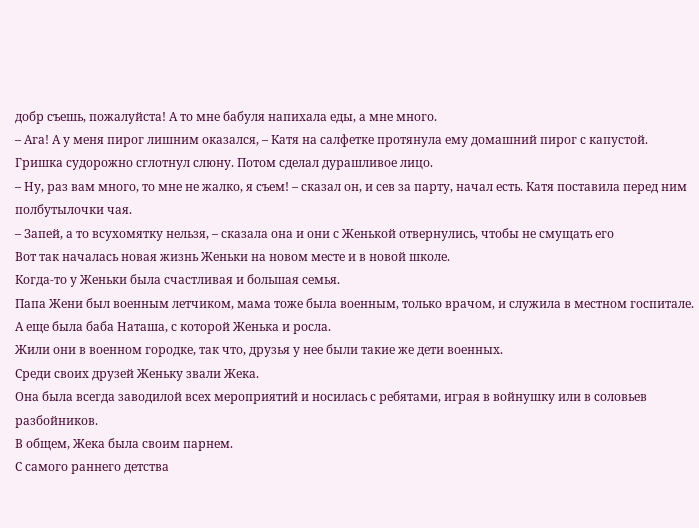добр съешь, пожалуйста! А то мне бабуля напихала еды, а мне много.
– Ага! А у меня пирог лишним оказался, – Катя на салфетке протянула ему домашний пирог с капустой.
Гришка судорожно сглотнул слюну. Потом сделал дурашливое лицо.
– Ну, раз вам много, то мне не жалко, я съем! – сказал он, и сев за парту, начал есть. Катя поставила перед ним полбутылочки чая.
– Запей, а то всухомятку нельзя, – сказала она и они с Женькой отвернулись, чтобы не смущать его
Вот так началась новая жизнь Женьки на новом месте и в новой школе.
Когда-то у Женьки была счастливая и большая семья.
Папа Жени был военным летчиком, мама тоже была военным, только врачом, и служила в местном госпитале. А еще была баба Наташа, с которой Женька и росла.
Жили они в военном городке, так что, друзья у нее были такие же дети военных.
Среди своих друзей Женьку звали Жека.
Она была всегда заводилой всех мероприятий и носилась с ребятами, играя в войнушку или в соловьев разбойников.
В общем, Жека была своим парнем.
С самого раннего детства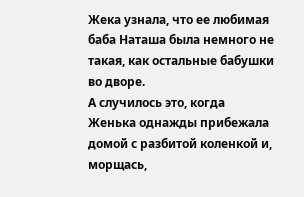Жека узнала, что ее любимая баба Наташа была немного не такая, как остальные бабушки во дворе.
А случилось это, когда Женька однажды прибежала домой с разбитой коленкой и, морщась,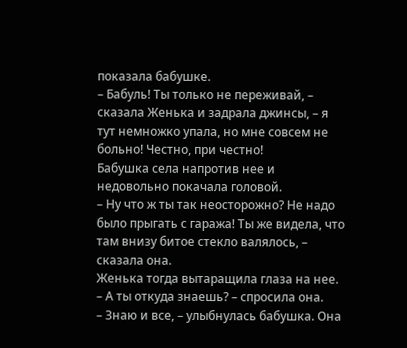показала бабушке.
– Бабуль! Ты только не переживай, – сказала Женька и задрала джинсы, – я тут немножко упала, но мне совсем не больно! Честно, при честно!
Бабушка села напротив нее и недовольно покачала головой.
– Ну что ж ты так неосторожно? Не надо было прыгать с гаража! Ты же видела, что там внизу битое стекло валялось, – сказала она.
Женька тогда вытаращила глаза на нее.
– А ты откуда знаешь? – спросила она.
– Знаю и все, – улыбнулась бабушка. Она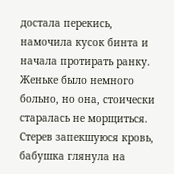достала перекись, намочила кусок бинта и начала протирать ранку.
Женьке было немного больно, но она, стоически старалась не морщиться.
Стерев запекшуюся кровь, бабушка глянула на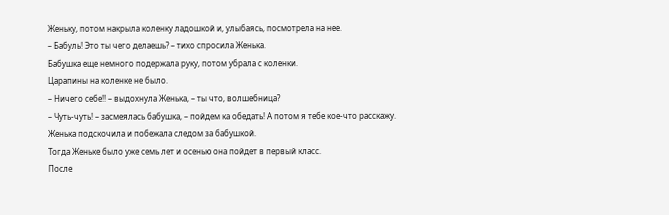Женьку, потом накрыла коленку ладошкой и, улыбаясь, посмотрела на нее.
– Бабуль! Это ты чего делаешь? – тихо спросила Женька.
Бабушка еще немного подержала руку, потом убрала с коленки.
Царапины на коленке не было.
– Ничего себе!! – выдохнула Женька, – ты что, волшебница?
– Чуть-чуть! – засмеялась бабушка, – пойдем ка обедать! А потом я тебе кое-что расскажу.
Женька подскочила и побежала следом за бабушкой.
Тогда Женьке было уже семь лет и осенью она пойдет в первый класс.
После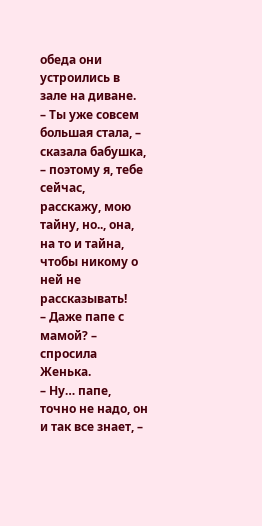обеда они устроились в зале на диване.
– Ты уже совсем большая стала, – сказала бабушка, – поэтому я, тебе сейчас, расскажу, мою тайну, но.., она, на то и тайна, чтобы никому о ней не рассказывать!
– Даже папе с мамой? – спросила Женька.
– Ну… папе, точно не надо, он и так все знает, –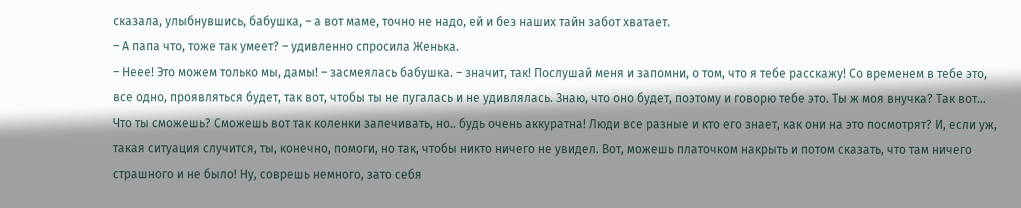сказала, улыбнувшись, бабушка, – а вот маме, точно не надо, ей и без наших тайн забот хватает.
– А папа что, тоже так умеет? – удивленно спросила Женька.
– Неее! Это можем только мы, дамы! – засмеялась бабушка. – значит, так! Послушай меня и запомни, о том, что я тебе расскажу! Со временем в тебе это, все одно, проявляться будет, так вот, чтобы ты не пугалась и не удивлялась. Знаю, что оно будет, поэтому и говорю тебе это. Ты ж моя внучка? Так вот… Что ты сможешь? Сможешь вот так коленки залечивать, но.. будь очень аккуратна! Люди все разные и кто его знает, как они на это посмотрят? И, если уж, такая ситуация случится, ты, конечно, помоги, но так, чтобы никто ничего не увидел. Вот, можешь платочком накрыть и потом сказать, что там ничего страшного и не было! Ну, соврешь немного, зато себя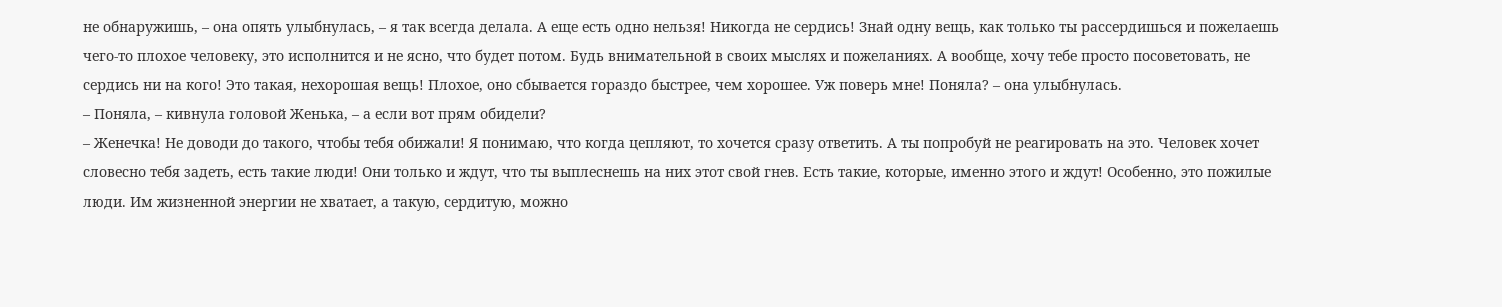не обнаружишь, – она опять улыбнулась, – я так всегда делала. А еще есть одно нельзя! Никогда не сердись! Знай одну вещь, как только ты рассердишься и пожелаешь чего-то плохое человеку, это исполнится и не ясно, что будет потом. Будь внимательной в своих мыслях и пожеланиях. А вообще, хочу тебе просто посоветовать, не сердись ни на кого! Это такая, нехорошая вещь! Плохое, оно сбывается гораздо быстрее, чем хорошее. Уж поверь мне! Поняла? – она улыбнулась.
– Поняла, – кивнула головой Женька, – а если вот прям обидели?
– Женечка! Не доводи до такого, чтобы тебя обижали! Я понимаю, что когда цепляют, то хочется сразу ответить. А ты попробуй не реагировать на это. Человек хочет словесно тебя задеть, есть такие люди! Они только и ждут, что ты выплеснешь на них этот свой гнев. Есть такие, которые, именно этого и ждут! Особенно, это пожилые люди. Им жизненной энергии не хватает, а такую, сердитую, можно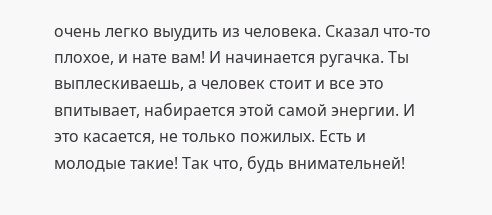очень легко выудить из человека. Сказал что-то плохое, и нате вам! И начинается ругачка. Ты выплескиваешь, а человек стоит и все это впитывает, набирается этой самой энергии. И это касается, не только пожилых. Есть и молодые такие! Так что, будь внимательней!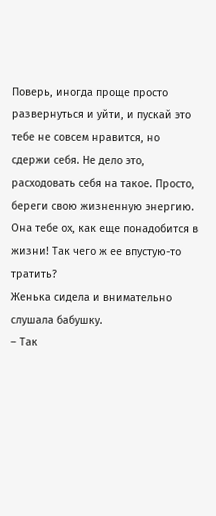Поверь, иногда проще просто развернуться и уйти, и пускай это тебе не совсем нравится, но сдержи себя. Не дело это, расходовать себя на такое. Просто, береги свою жизненную энергию. Она тебе ох, как еще понадобится в жизни! Так чего ж ее впустую-то тратить?
Женька сидела и внимательно слушала бабушку.
– Так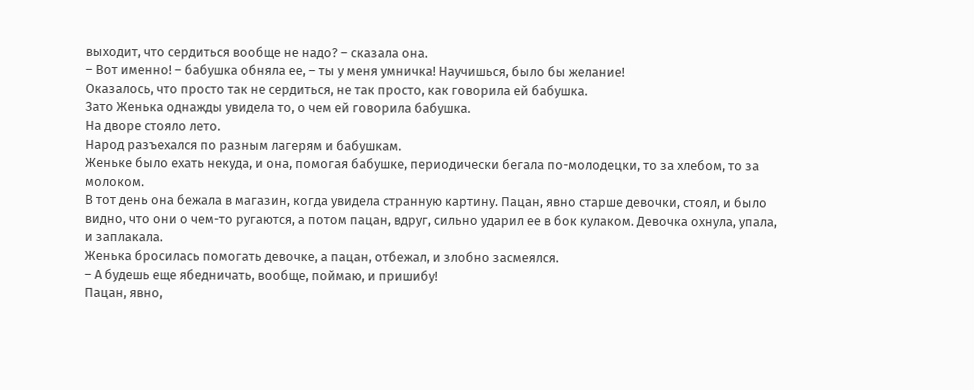выходит, что сердиться вообще не надо? – сказала она.
– Вот именно! – бабушка обняла ее, – ты у меня умничка! Научишься, было бы желание!
Оказалось, что просто так не сердиться, не так просто, как говорила ей бабушка.
Зато Женька однажды увидела то, о чем ей говорила бабушка.
На дворе стояло лето.
Народ разъехался по разным лагерям и бабушкам.
Женьке было ехать некуда, и она, помогая бабушке, периодически бегала по-молодецки, то за хлебом, то за молоком.
В тот день она бежала в магазин, когда увидела странную картину. Пацан, явно старше девочки, стоял, и было видно, что они о чем-то ругаются, а потом пацан, вдруг, сильно ударил ее в бок кулаком. Девочка охнула, упала, и заплакала.
Женька бросилась помогать девочке, а пацан, отбежал, и злобно засмеялся.
– А будешь еще ябедничать, вообще, поймаю, и пришибу!
Пацан, явно,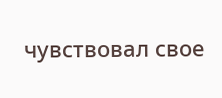чувствовал свое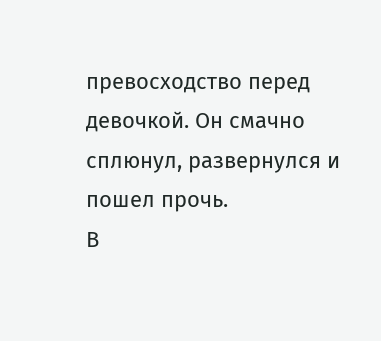превосходство перед девочкой. Он смачно сплюнул, развернулся и пошел прочь.
В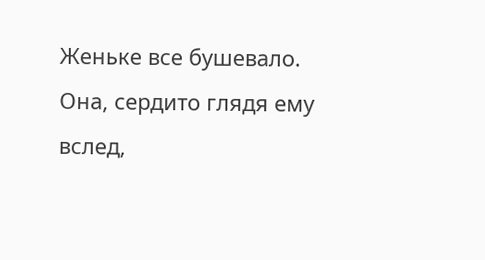Женьке все бушевало.
Она, сердито глядя ему вслед,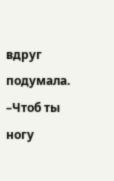вдруг подумала.
–Чтоб ты ногу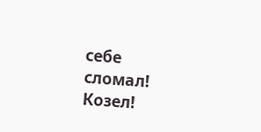себе сломал! Козел!